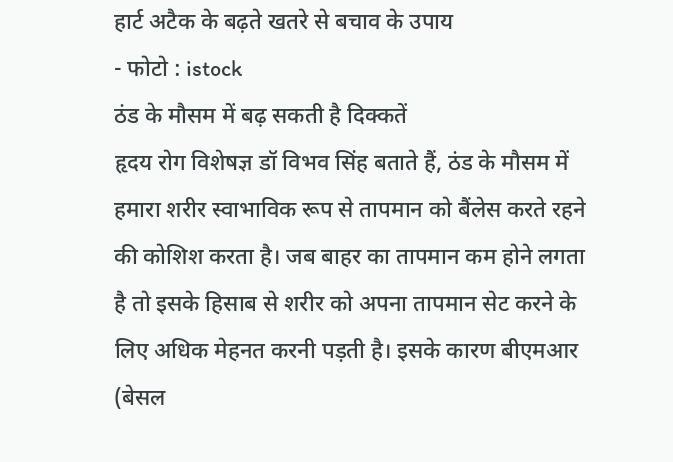हार्ट अटैक के बढ़ते खतरे से बचाव के उपाय
- फोटो : istock
ठंड के मौसम में बढ़ सकती है दिक्कतें
हृदय रोग विशेषज्ञ डॉ विभव सिंह बताते हैं, ठंड के मौसम में हमारा शरीर स्वाभाविक रूप से तापमान को बैंलेस करते रहने की कोशिश करता है। जब बाहर का तापमान कम होने लगता है तो इसके हिसाब से शरीर को अपना तापमान सेट करने के लिए अधिक मेहनत करनी पड़ती है। इसके कारण बीएमआर (बेसल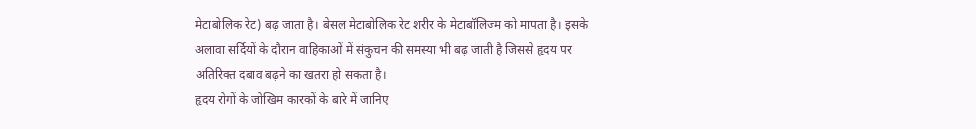मेटाबोलिक रेट) बढ़ जाता है। बेसल मेटाबोलिक रेट शरीर के मेटाबॉलिज्म को मापता है। इसके अलावा सर्दियों के दौरान वाहिकाओं में संकुचन की समस्या भी बढ़ जाती है जिससे हृदय पर अतिरिक्त दबाव बढ़ने का खतरा हो सकता है।
हृदय रोगों के जोखिम कारकों के बारे में जानिए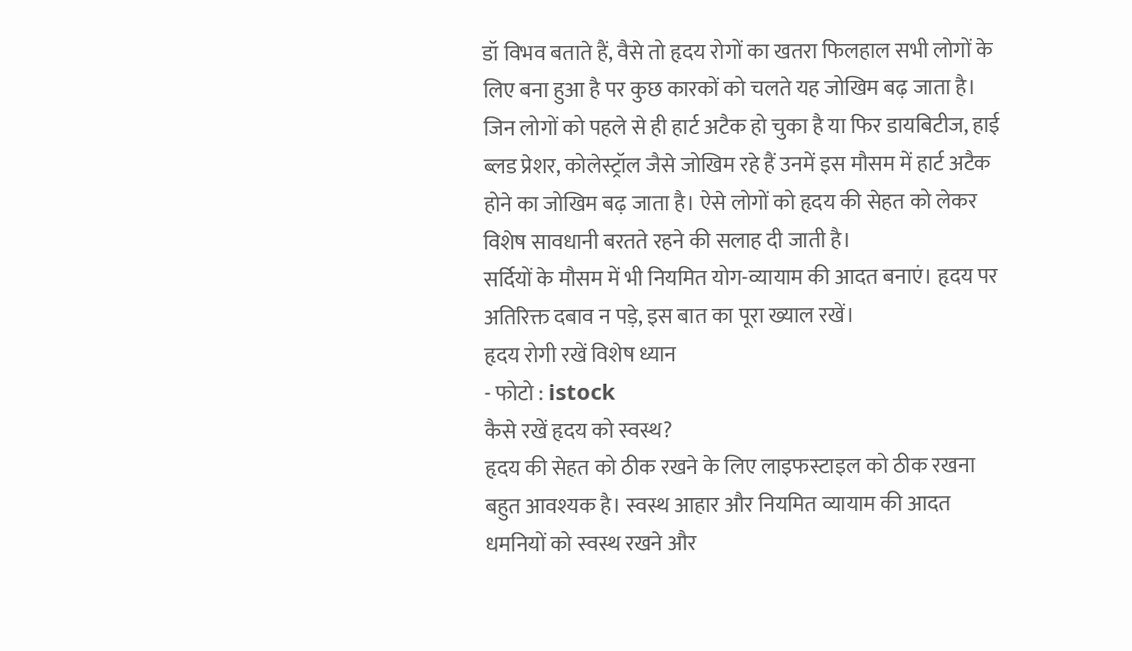डॉ विभव बताते हैं, वैसे तो हृदय रोगों का खतरा फिलहाल सभी लोगों के लिए बना हुआ है पर कुछ कारकों को चलते यह जोखिम बढ़ जाता है। जिन लोगों को पहले से ही हार्ट अटैक हो चुका है या फिर डायबिटीज, हाई ब्लड प्रेशर, कोलेस्ट्रॉल जैसे जोखिम रहे हैं उनमें इस मौसम में हार्ट अटैक होने का जोखिम बढ़ जाता है। ऐसे लोगों को हृदय की सेहत को लेकर विशेष सावधानी बरतते रहने की सलाह दी जाती है।
सर्दियों के मौसम में भी नियमित योग-व्यायाम की आदत बनाएं। हृदय पर अतिरिक्त दबाव न पड़े, इस बात का पूरा ख्याल रखें।
हृदय रोगी रखें विशेष ध्यान
- फोटो : istock
कैसे रखें हृदय को स्वस्थ?
हृदय की सेहत को ठीक रखने के लिए लाइफस्टाइल को ठीक रखना बहुत आवश्यक है। स्वस्थ आहार और नियमित व्यायाम की आदत धमनियों को स्वस्थ रखने और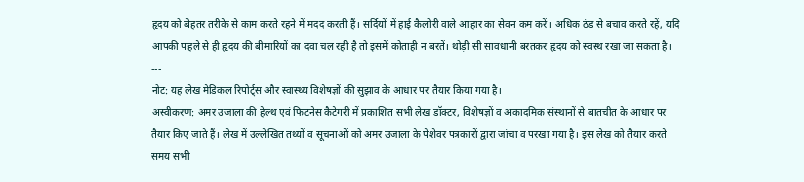हृदय को बेहतर तरीके से काम करते रहने में मदद करती हैं। सर्दियों में हाई कैलोरी वाले आहार का सेवन कम करें। अधिक ठंड से बचाव करते रहें, यदि आपकी पहले से ही हृदय की बीमारियों का दवा चल रही है तो इसमें कोताही न बरतें। थोड़ी सी सावधानी बरतकर हृदय को स्वस्थ रखा जा सकता है।
---
नोट: यह लेख मेडिकल रिपोर्ट्स और स्वास्थ्य विशेषज्ञों की सुझाव के आधार पर तैयार किया गया है।
अस्वीकरण: अमर उजाला की हेल्थ एवं फिटनेस कैटेगरी में प्रकाशित सभी लेख डॉक्टर, विशेषज्ञों व अकादमिक संस्थानों से बातचीत के आधार पर तैयार किए जाते हैं। लेख में उल्लेखित तथ्यों व सूचनाओं को अमर उजाला के पेशेवर पत्रकारों द्वारा जांचा व परखा गया है। इस लेख को तैयार करते समय सभी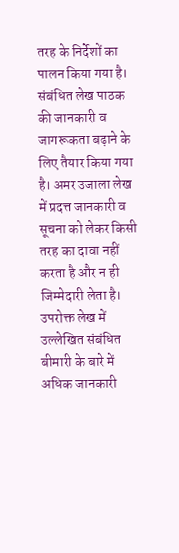तरह के निर्देशों का पालन किया गया है। संबंधित लेख पाठक की जानकारी व जागरूकता बढ़ाने के लिए तैयार किया गया है। अमर उजाला लेख में प्रदत्त जानकारी व सूचना को लेकर किसी तरह का दावा नहीं करता है और न ही जिम्मेदारी लेता है। उपरोक्त लेख में उल्लेखित संबंधित बीमारी के बारे में अधिक जानकारी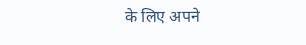के लिए अपने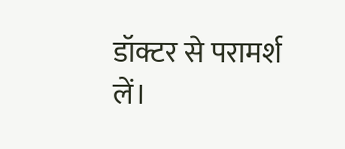डॉक्टर से परामर्श लें।